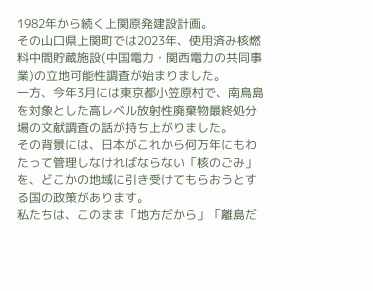1982年から続く上関原発建設計画。
その山口県上関町では2023年、使用済み核燃料中間貯蔵施設(中国電力・関西電力の共同事業)の立地可能性調査が始まりました。
一方、今年3月には東京都小笠原村で、南鳥島を対象とした高レベル放射性廃棄物最終処分場の文献調査の話が持ち上がりました。
その背景には、日本がこれから何万年にもわたって管理しなければならない「核のごみ」を、どこかの地域に引き受けてもらおうとする国の政策があります。
私たちは、このまま「地方だから」「離島だ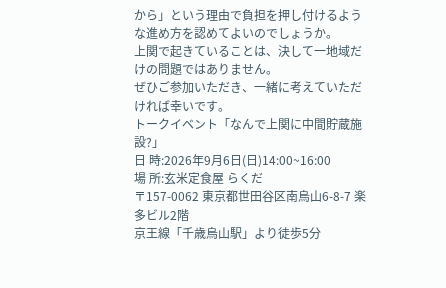から」という理由で負担を押し付けるような進め方を認めてよいのでしょうか。
上関で起きていることは、決して一地域だけの問題ではありません。
ぜひご参加いただき、一緒に考えていただければ幸いです。
トークイベント「なんで上関に中間貯蔵施設?」
日 時:2026年9月6日(日)14:00~16:00
場 所:玄米定食屋 らくだ
〒157-0062 東京都世田谷区南烏山6-8-7 楽多ビル2階
京王線「千歳烏山駅」より徒歩5分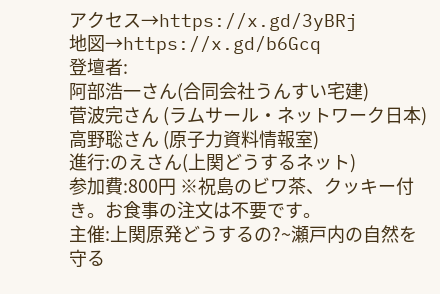アクセス→https://x.gd/3yBRj
地図→https://x.gd/b6Gcq
登壇者:
阿部浩一さん(合同会社うんすい宅建)
菅波完さん (ラムサール・ネットワーク日本)
高野聡さん (原子力資料情報室)
進行:のえさん(上関どうするネット)
参加費:800円 ※祝島のビワ茶、クッキー付き。お食事の注文は不要です。
主催:上関原発どうするの?~瀬戸内の自然を守る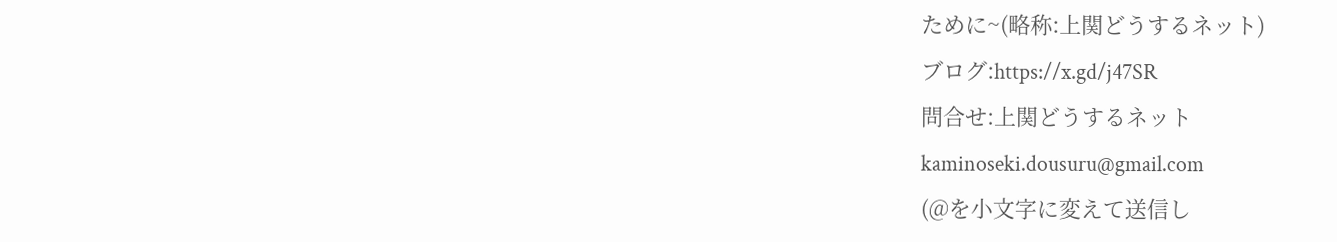ために~(略称:上関どうするネット)
ブログ:https://x.gd/j47SR
問合せ:上関どうするネット
kaminoseki.dousuru@gmail.com
(@を小文字に変えて送信し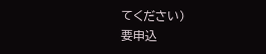てください)
要申込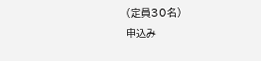(定員30名)
申込み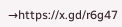→https://x.gd/r6g47